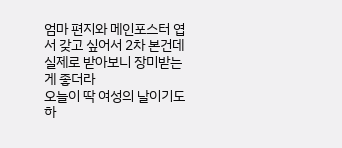엄마 편지와 메인포스터 엽서 갖고 싶어서 2차 본건데
실제로 받아보니 장미받는게 좋더라
오늘이 딱 여성의 날이기도 하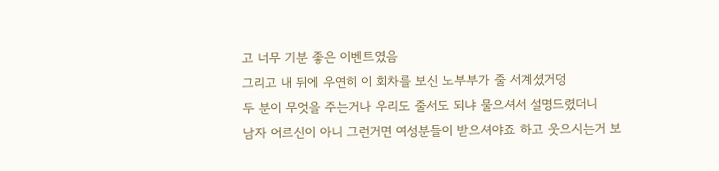고 너무 기분 좋은 이벤트였음
그리고 내 뒤에 우연히 이 회차를 보신 노부부가 줄 서계셨거덩
두 분이 무엇을 주는거나 우리도 줄서도 되냐 물으셔서 설명드렸더니
남자 어르신이 아니 그런거면 여성분들이 받으셔야죠 하고 웃으시는거 보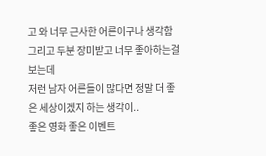고 와 너무 근사한 어른이구나 생각함
그리고 두분 장미받고 너무 좋아하는걸 보는데
저런 남자 어른들이 많다면 정말 더 좋은 세상이겠지 하는 생각이..
좋은 영화 좋은 이벤트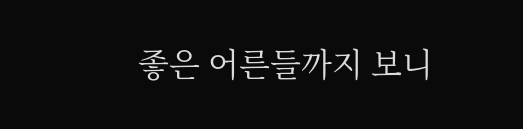좋은 어른들까지 보니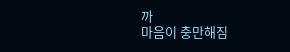까
마음이 충만해짐